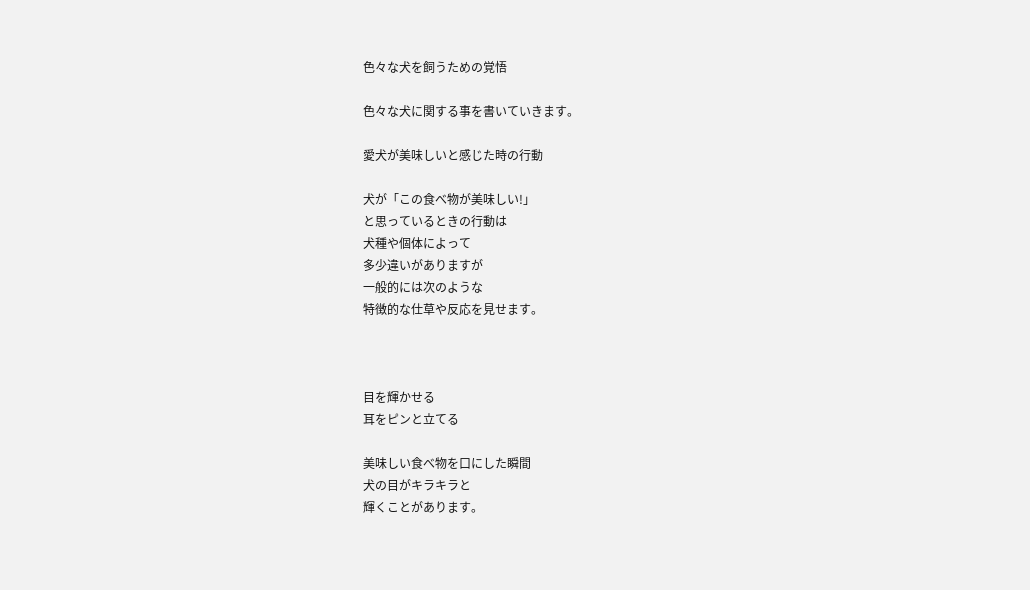色々な犬を飼うための覚悟

色々な犬に関する事を書いていきます。

愛犬が美味しいと感じた時の行動

犬が「この食べ物が美味しい!」
と思っているときの行動は
犬種や個体によって
多少違いがありますが
一般的には次のような
特徴的な仕草や反応を見せます。



目を輝かせる
耳をピンと立てる

美味しい食べ物を口にした瞬間
犬の目がキラキラと
輝くことがあります。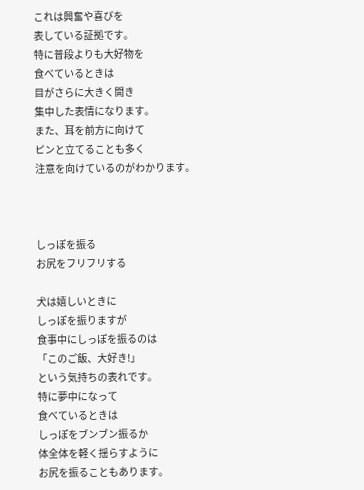これは興奮や喜びを
表している証拠です。
特に普段よりも大好物を
食べているときは
目がさらに大きく開き
集中した表情になります。
また、耳を前方に向けて
ピンと立てることも多く
注意を向けているのがわかります。



しっぽを振る
お尻をフリフリする

犬は嬉しいときに
しっぽを振りますが
食事中にしっぽを振るのは
「このご飯、大好き!」
という気持ちの表れです。
特に夢中になって
食べているときは
しっぽをブンブン振るか
体全体を軽く揺らすように
お尻を振ることもあります。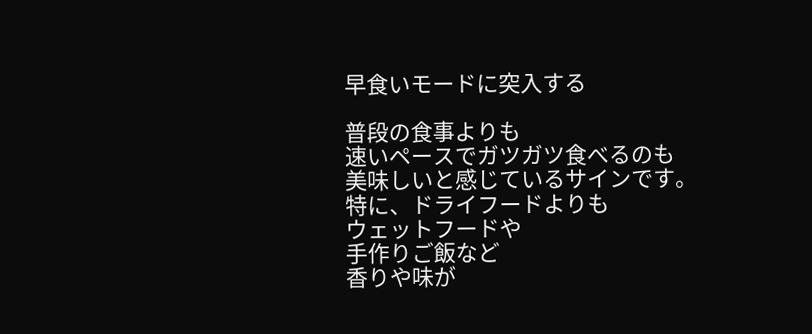早食いモードに突入する

普段の食事よりも
速いペースでガツガツ食べるのも
美味しいと感じているサインです。
特に、ドライフードよりも
ウェットフードや
手作りご飯など
香りや味が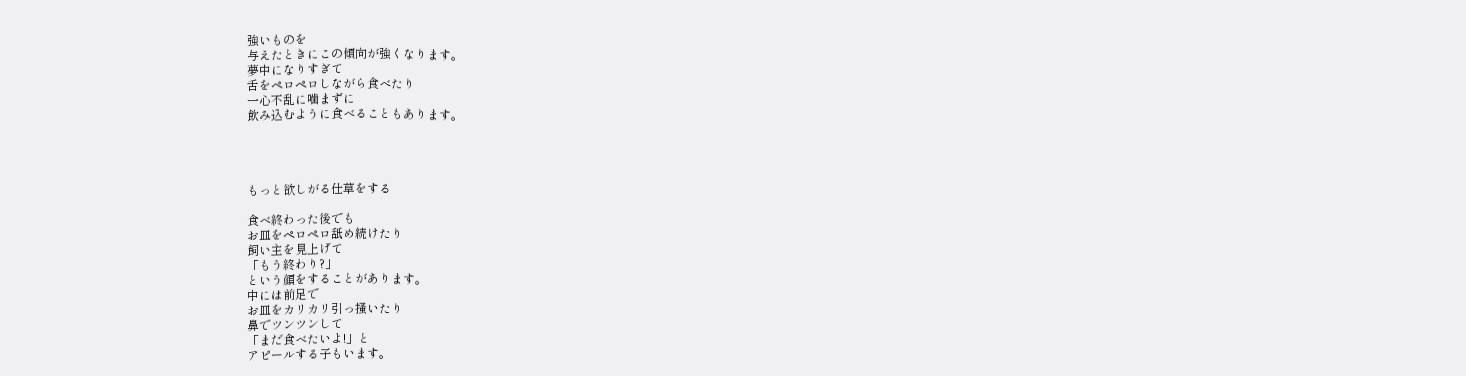強いものを
与えたときにこの傾向が強くなります。
夢中になりすぎて
舌をペロペロしながら食べたり
一心不乱に噛まずに
飲み込むように食べることもあります。




もっと欲しがる仕草をする

食べ終わった後でも
お皿をペロペロ舐め続けたり
飼い主を見上げて
「もう終わり?」
という顔をすることがあります。
中には前足で
お皿をカリカリ引っ掻いたり
鼻でツンツンして
「まだ食べたいよ!」と
アピールする子もいます。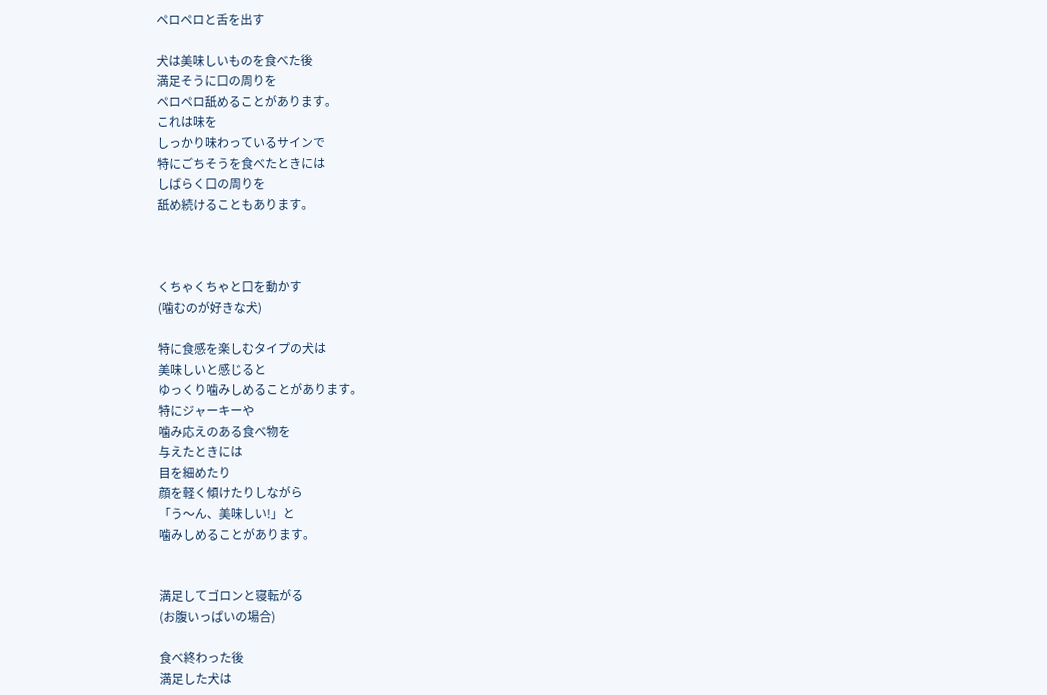ペロペロと舌を出す

犬は美味しいものを食べた後
満足そうに口の周りを
ペロペロ舐めることがあります。
これは味を
しっかり味わっているサインで
特にごちそうを食べたときには
しばらく口の周りを
舐め続けることもあります。



くちゃくちゃと口を動かす
(噛むのが好きな犬)

特に食感を楽しむタイプの犬は
美味しいと感じると
ゆっくり噛みしめることがあります。
特にジャーキーや
噛み応えのある食べ物を
与えたときには
目を細めたり
顔を軽く傾けたりしながら
「う〜ん、美味しい!」と
噛みしめることがあります。


満足してゴロンと寝転がる
(お腹いっぱいの場合)

食べ終わった後
満足した犬は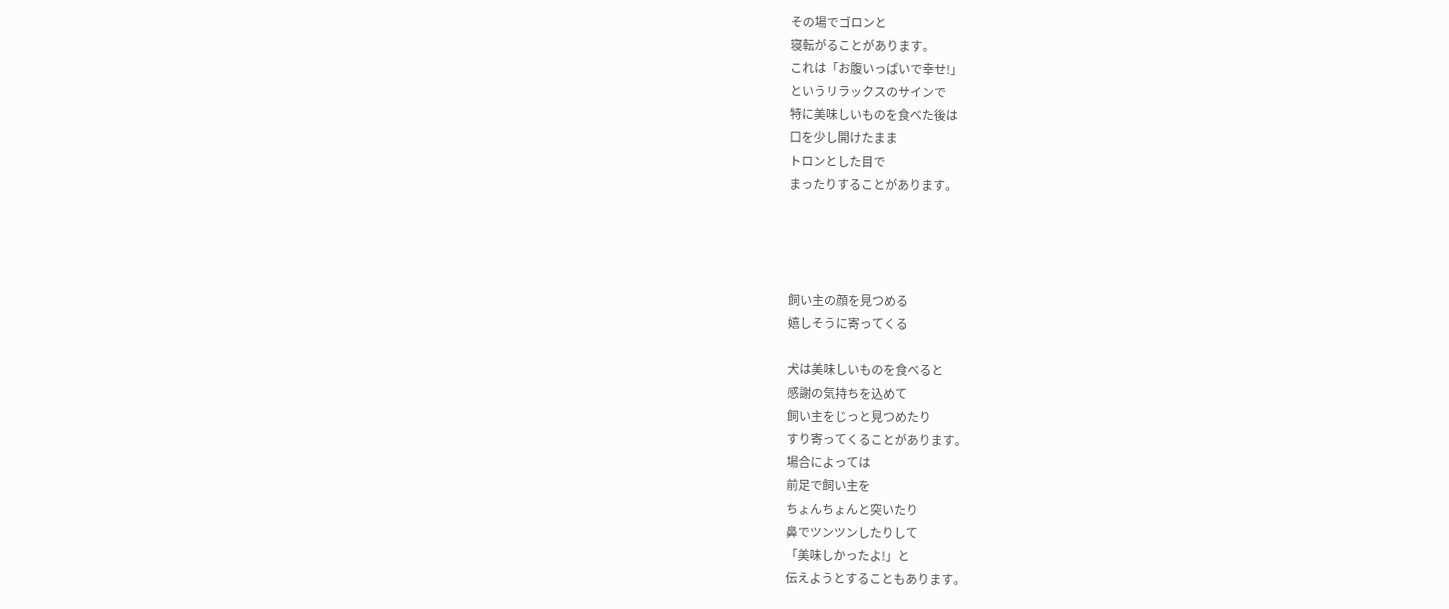その場でゴロンと
寝転がることがあります。
これは「お腹いっぱいで幸せ!」
というリラックスのサインで
特に美味しいものを食べた後は
口を少し開けたまま
トロンとした目で
まったりすることがあります。




飼い主の顔を見つめる
嬉しそうに寄ってくる

犬は美味しいものを食べると
感謝の気持ちを込めて
飼い主をじっと見つめたり
すり寄ってくることがあります。
場合によっては
前足で飼い主を
ちょんちょんと突いたり
鼻でツンツンしたりして
「美味しかったよ!」と
伝えようとすることもあります。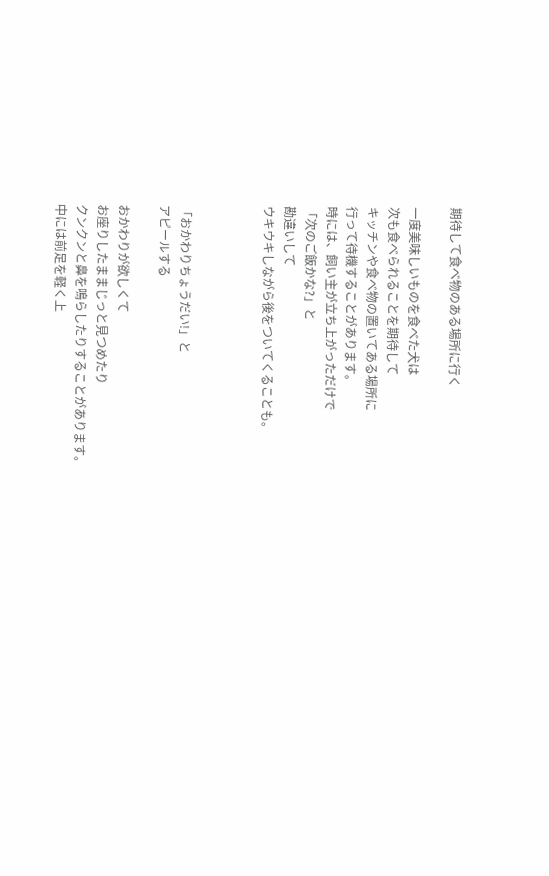期待して食べ物のある場所に行く

一度美味しいものを食べた犬は
次も食べられることを期待して
キッチンや食べ物の置いてある場所に
行って待機することがあります。
時には、飼い主が立ち上がっただけで
「次のご飯かな?」と
勘違いして
ウキウキしながら後をついてくることも。



「おかわりちょうだい!」と
アピールする

おかわりが欲しくて
お座りしたままじっと見つめたり
クンクンと鼻を鳴らしたりすることがあります。
中には前足を軽く上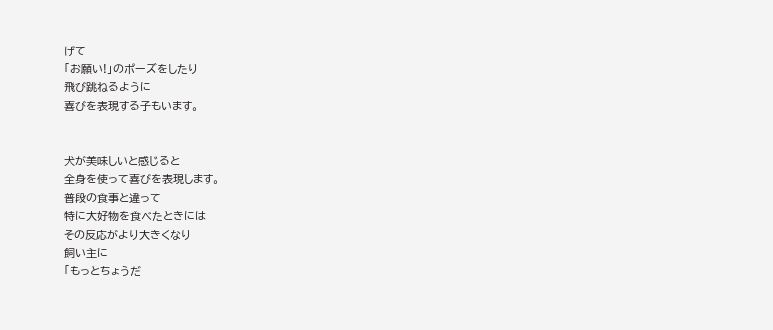げて
「お願い!」のポーズをしたり
飛び跳ねるように
喜びを表現する子もいます。


犬が美味しいと感じると
全身を使って喜びを表現します。
普段の食事と違って
特に大好物を食べたときには
その反応がより大きくなり
飼い主に
「もっとちょうだ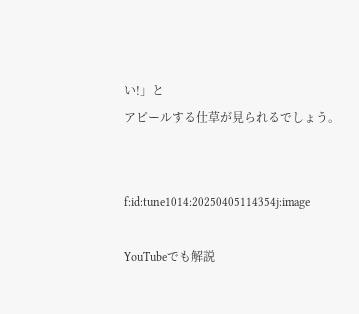い!」と
アピールする仕草が見られるでしょう。


f:id:tune1014:20250405114354j:image

YouTubeでも解説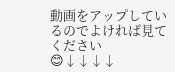動画をアップしているのでよければ見てください😊↓↓↓↓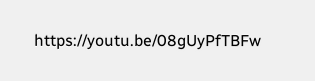https://youtu.be/08gUyPfTBFw